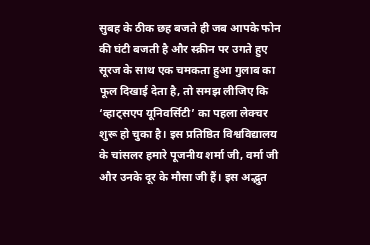सुबह के ठीक छह बजते ही जब आपके फोन की घंटी बजती है और स्क्रीन पर उगते हुए सूरज के साथ एक चमकता हुआ गुलाब का फूल दिखाई देता है, तो समझ लीजिए कि ‘व्हाट्सएप यूनिवर्सिटी’ का पहला लेक्चर शुरू हो चुका है। इस प्रतिष्ठित विश्वविद्यालय के चांसलर हमारे पूजनीय शर्मा जी, वर्मा जी और उनके दूर के मौसा जी हैं। इस अद्भुत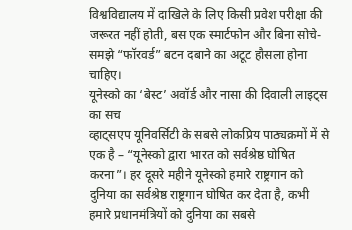विश्वविद्यालय में दाखिले के लिए किसी प्रवेश परीक्षा की जरूरत नहीं होती, बस एक स्मार्टफोन और बिना सोचे-समझे “फॉरवर्ड” बटन दबाने का अटूट हौसला होना चाहिए।
यूनेस्को का ‘बेस्ट’ अवॉर्ड और नासा की दिवाली लाइट्स का सच
व्हाट्सएप यूनिवर्सिटी के सबसे लोकप्रिय पाठ्यक्रमों में से एक है – “यूनेस्को द्वारा भारत को सर्वश्रेष्ठ घोषित करना”। हर दूसरे महीने यूनेस्को हमारे राष्ट्रगान को दुनिया का सर्वश्रेष्ठ राष्ट्रगान घोषित कर देता है, कभी हमारे प्रधानमंत्रियों को दुनिया का सबसे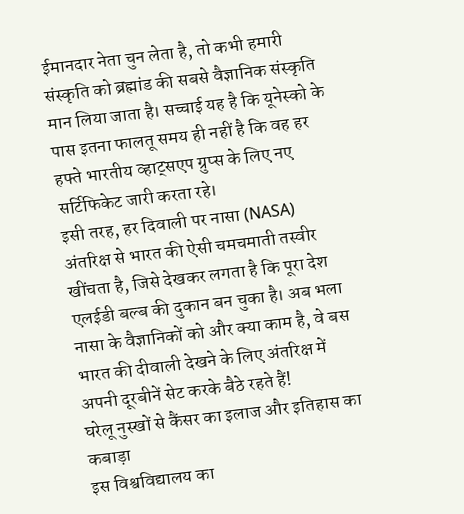ईमानदार नेता चुन लेता है, तो कभी हमारी संस्कृति को ब्रह्मांड की सबसे वैज्ञानिक संस्कृति मान लिया जाता है। सच्चाई यह है कि यूनेस्को के पास इतना फालतू समय ही नहीं है कि वह हर हफ्ते भारतीय व्हाट्सएप ग्रुप्स के लिए नए सर्टिफिकेट जारी करता रहे।
इसी तरह, हर दिवाली पर नासा (NASA) अंतरिक्ष से भारत की ऐसी चमचमाती तस्वीर खींचता है, जिसे देखकर लगता है कि पूरा देश एलईडी बल्ब की दुकान बन चुका है। अब भला नासा के वैज्ञानिकों को और क्या काम है, वे बस भारत की दीवाली देखने के लिए अंतरिक्ष में अपनी दूरबीनें सेट करके बैठे रहते हैं!
घरेलू नुस्खों से कैंसर का इलाज और इतिहास का कबाड़ा
इस विश्वविद्यालय का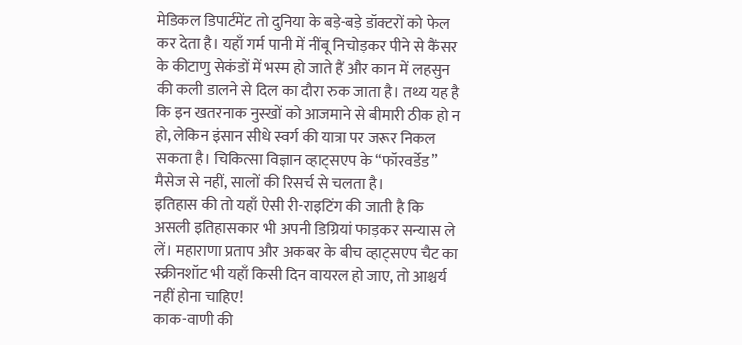मेडिकल डिपार्टमेंट तो दुनिया के बड़े-बड़े डॉक्टरों को फेल कर देता है। यहाँ गर्म पानी में नींबू निचोड़कर पीने से कैंसर के कीटाणु सेकंडों में भस्म हो जाते हैं और कान में लहसुन की कली डालने से दिल का दौरा रुक जाता है। तथ्य यह है कि इन खतरनाक नुस्खों को आजमाने से बीमारी ठीक हो न हो, लेकिन इंसान सीधे स्वर्ग की यात्रा पर जरूर निकल सकता है। चिकित्सा विज्ञान व्हाट्सएप के “फॉरवर्डेड” मैसेज से नहीं, सालों की रिसर्च से चलता है।
इतिहास की तो यहाँ ऐसी री-राइटिंग की जाती है कि असली इतिहासकार भी अपनी डिग्रियां फाड़कर सन्यास ले लें। महाराणा प्रताप और अकबर के बीच व्हाट्सएप चैट का स्क्रीनशॉट भी यहाँ किसी दिन वायरल हो जाए, तो आश्चर्य नहीं होना चाहिए!
काक-वाणी की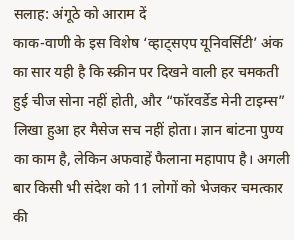सलाह: अंगूठे को आराम दें
काक-वाणी के इस विशेष ‘व्हाट्सएप यूनिवर्सिटी’ अंक का सार यही है कि स्क्रीन पर दिखने वाली हर चमकती हुई चीज सोना नहीं होती, और “फॉरवर्डेड मेनी टाइम्स” लिखा हुआ हर मैसेज सच नहीं होता। ज्ञान बांटना पुण्य का काम है, लेकिन अफवाहें फैलाना महापाप है। अगली बार किसी भी संदेश को 11 लोगों को भेजकर चमत्कार की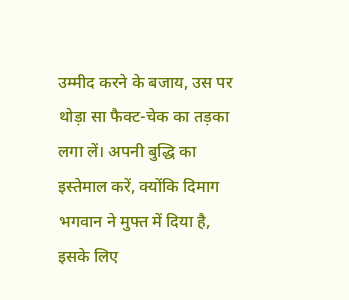उम्मीद करने के बजाय, उस पर थोड़ा सा फैक्ट-चेक का तड़का लगा लें। अपनी बुद्धि का इस्तेमाल करें, क्योंकि दिमाग भगवान ने मुफ्त में दिया है, इसके लिए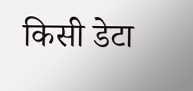किसी डेटा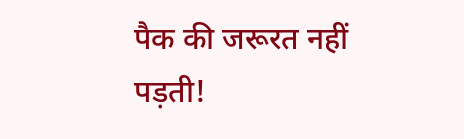पैक की जरूरत नहीं पड़ती!